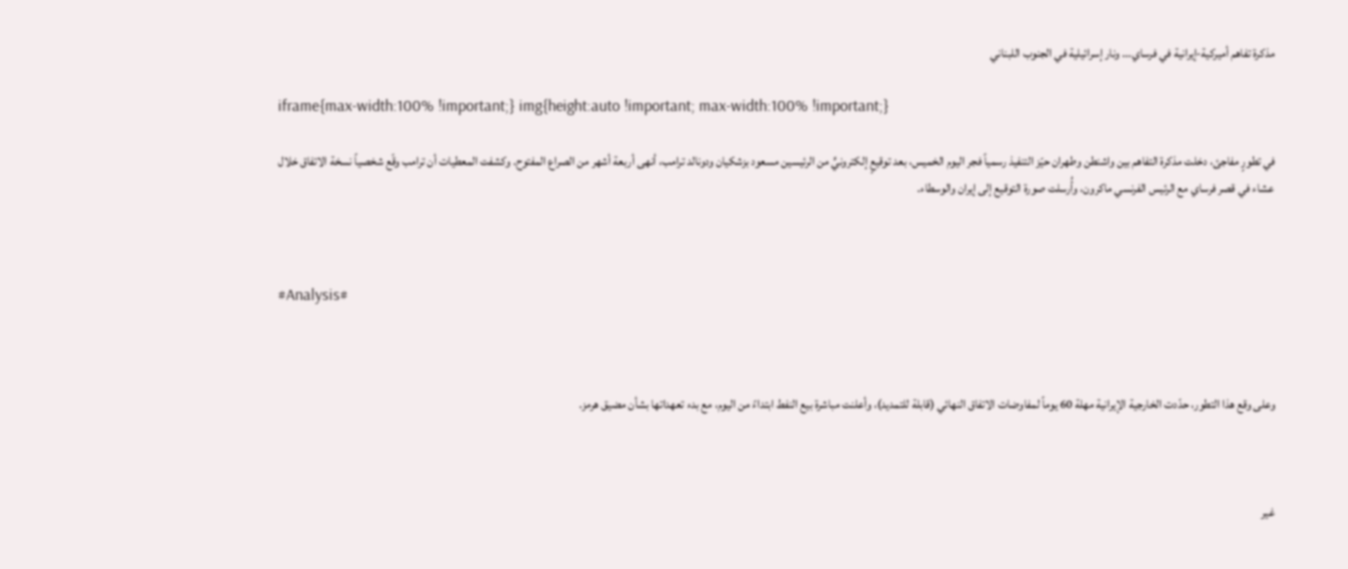مذكرة تفاهم أميركية-إيرانية في فرساي... ونار إسرائيلية في الجنوب اللبناني

iframe{max-width:100% !important;} img{height:auto !important; max-width:100% !important;}

في تطورٍ مفاجئ، دخلت مذكرة التفاهم بين واشنطن وطهران حيّز التنفيذ رسمياً فجر اليوم الخميس، بعد توقيعٍ إلكترونيٍّ من الرئيسين مسعود بزشكيان ودونالد ترامب، أنهى أربعة أشهر من الصراع المفتوح. وكشفت المعطيات أن ترامب وقّع شخصياً نسخة الاتفاق خلال عشاء في قصر فرساي مع الرئيس الفرنسي ماكرون، وأُرسلت صورة التوقيع إلى إيران والوسطاء.



#Analysis#



وعلى وقع هذا التطور، حدّدت الخارجية الإيرانية مهلة 60 يوماً لمفاوضات الاتفاق النهائي (قابلة للتمديد)، وأعلنت مباشرة بيع النفط ابتداءً من اليوم، مع بدء تعهداتها بشأن مضيق هرمز.



غير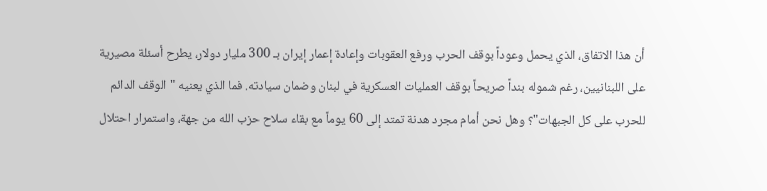أن هذا الاتفاق، الذي يحمل وعوداً بوقف الحرب ورفع العقوبات وإعادة إعمار إيران بـ 300 مليار دولار، يطرح أسئلة مصيرية على اللبنانيين، رغم شموله بنداً صريحاً بوقف العمليات العسكرية في لبنان وضمان سيادته. فما الذي يعنيه "الوقف الدائم للحرب على كل الجبهات"؟ وهل نحن أمام مجرد هدنة تمتد إلى 60 يوماً مع بقاء سلاح حزب الله من جهة، واستمرار احتلال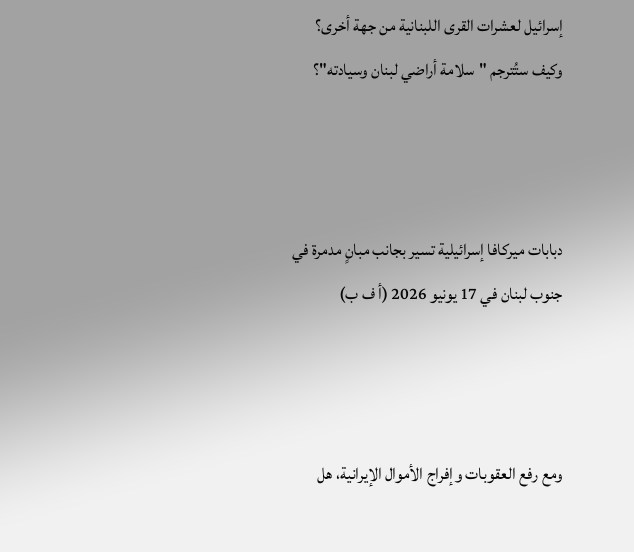إسرائيل لعشرات القرى اللبنانية من جهة أخرى؟ وكيف ستُترجم "سلامة أراضي لبنان وسيادته"؟



دبابات ميركافا إسرائيلية تسير بجانب مبانٍ مدمرة في جنوب لبنان في 17 يونيو 2026 (أ ف ب)



ومع رفع العقوبات وإفراج الأموال الإيرانية، هل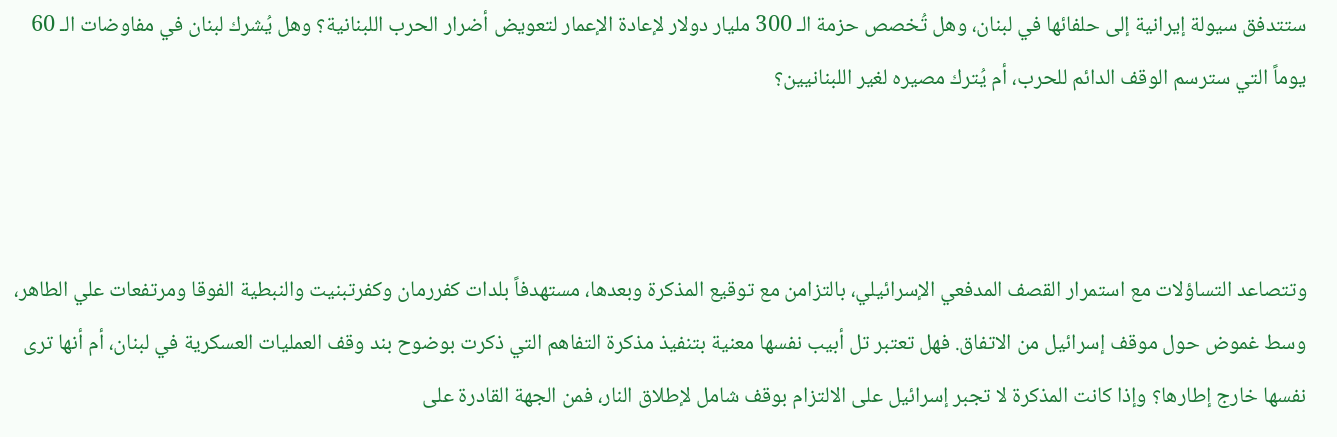ستتدفق سيولة إيرانية إلى حلفائها في لبنان، وهل تُخصص حزمة الـ 300 مليار دولار لإعادة الإعمار لتعويض أضرار الحرب اللبنانية؟ وهل يُشرك لبنان في مفاوضات الـ 60 يوماً التي سترسم الوقف الدائم للحرب، أم يُترك مصيره لغير اللبنانيين؟



وتتصاعد التساؤلات مع استمرار القصف المدفعي الإسرائيلي، بالتزامن مع توقيع المذكرة وبعدها، مستهدفاً بلدات كفررمان وكفرتبنيت والنبطية الفوقا ومرتفعات علي الطاهر، وسط غموض حول موقف إسرائيل من الاتفاق. فهل تعتبر تل أبيب نفسها معنية بتنفيذ مذكرة التفاهم التي ذكرت بوضوح بند وقف العمليات العسكرية في لبنان، أم أنها ترى نفسها خارج إطارها؟ وإذا كانت المذكرة لا تجبر إسرائيل على الالتزام بوقف شامل لإطلاق النار، فمن الجهة القادرة على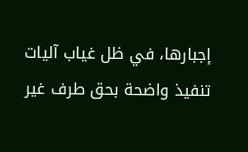إجبارها، في ظل غياب آليات تنفيذ واضحة بحق طرف غير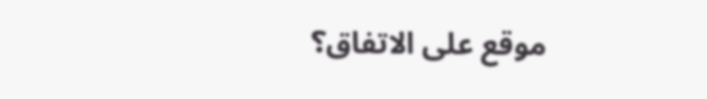موقع على الاتفاق؟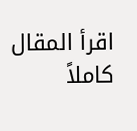اقرأ المقال كاملاً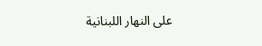على النهار اللبنانية